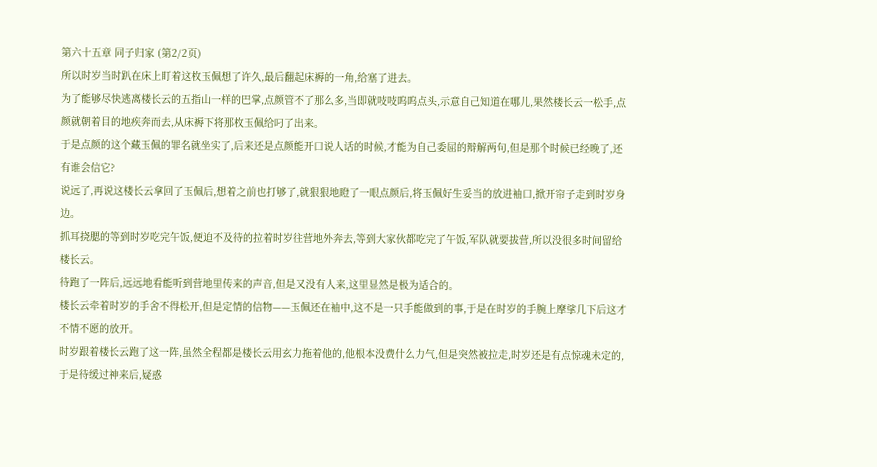第六十五章 同子归家 (第2/2页)
所以时岁当时趴在床上盯着这枚玉佩想了许久,最后翻起床褥的一角,给塞了进去。
为了能够尽快逃离楼长云的五指山一样的巴掌,点颜管不了那么多,当即就吱吱呜呜点头,示意自己知道在哪儿,果然楼长云一松手,点颜就朝着目的地疾奔而去,从床褥下将那枚玉佩给叼了出来。
于是点颜的这个藏玉佩的罪名就坐实了,后来还是点颜能开口说人话的时候,才能为自己委屈的辩解两句,但是那个时候已经晚了,还有谁会信它?
说远了,再说这楼长云拿回了玉佩后,想着之前也打够了,就狠狠地瞪了一眼点颜后,将玉佩好生妥当的放进袖口,掀开帘子走到时岁身边。
抓耳挠腮的等到时岁吃完午饭,便迫不及待的拉着时岁往营地外奔去,等到大家伙都吃完了午饭,军队就要拔营,所以没很多时间留给楼长云。
待跑了一阵后,远远地看能听到营地里传来的声音,但是又没有人来,这里显然是极为适合的。
楼长云牵着时岁的手舍不得松开,但是定情的信物——玉佩还在袖中,这不是一只手能做到的事,于是在时岁的手腕上摩挲几下后这才不情不愿的放开。
时岁跟着楼长云跑了这一阵,虽然全程都是楼长云用玄力拖着他的,他根本没费什么力气,但是突然被拉走,时岁还是有点惊魂未定的,于是待缓过神来后,疑惑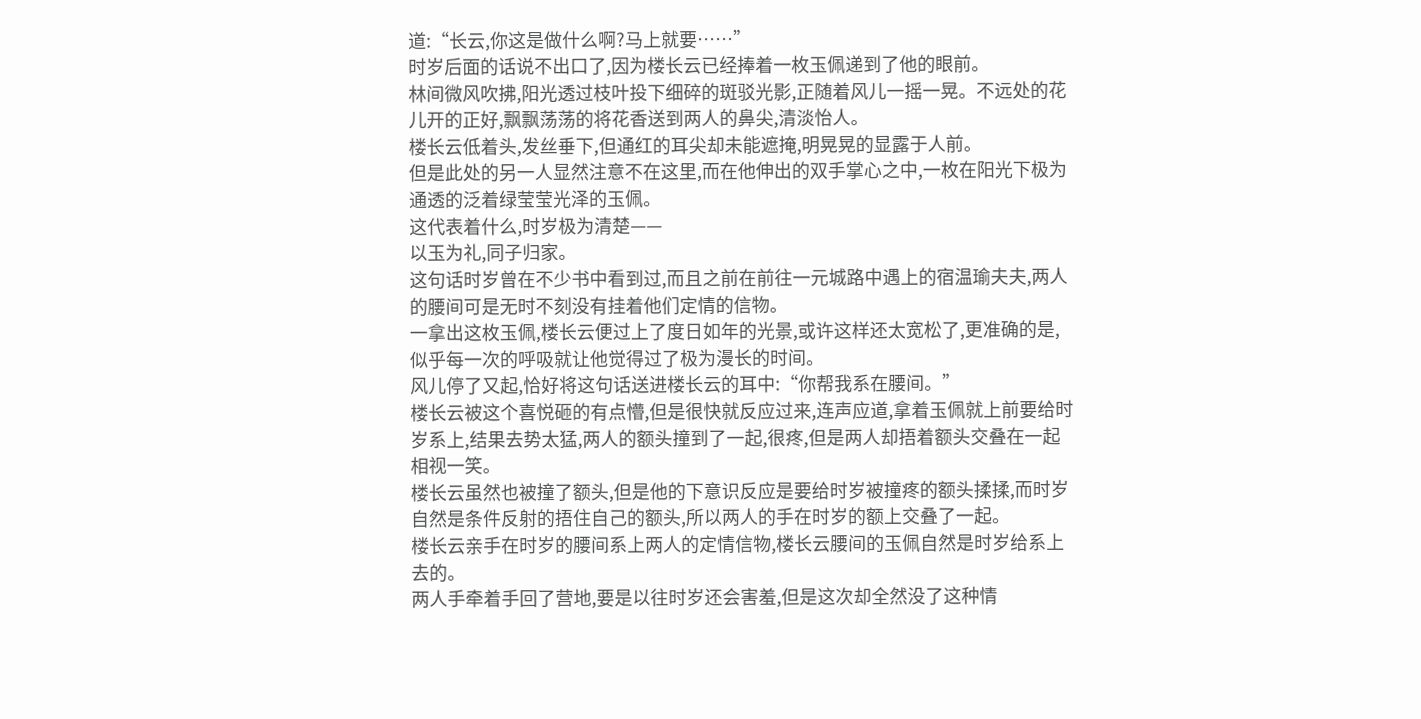道:“长云,你这是做什么啊?马上就要……”
时岁后面的话说不出口了,因为楼长云已经捧着一枚玉佩递到了他的眼前。
林间微风吹拂,阳光透过枝叶投下细碎的斑驳光影,正随着风儿一摇一晃。不远处的花儿开的正好,飘飘荡荡的将花香送到两人的鼻尖,清淡怡人。
楼长云低着头,发丝垂下,但通红的耳尖却未能遮掩,明晃晃的显露于人前。
但是此处的另一人显然注意不在这里,而在他伸出的双手掌心之中,一枚在阳光下极为通透的泛着绿莹莹光泽的玉佩。
这代表着什么,时岁极为清楚——
以玉为礼,同子归家。
这句话时岁曾在不少书中看到过,而且之前在前往一元城路中遇上的宿温瑜夫夫,两人的腰间可是无时不刻没有挂着他们定情的信物。
一拿出这枚玉佩,楼长云便过上了度日如年的光景,或许这样还太宽松了,更准确的是,似乎每一次的呼吸就让他觉得过了极为漫长的时间。
风儿停了又起,恰好将这句话送进楼长云的耳中:“你帮我系在腰间。”
楼长云被这个喜悦砸的有点懵,但是很快就反应过来,连声应道,拿着玉佩就上前要给时岁系上,结果去势太猛,两人的额头撞到了一起,很疼,但是两人却捂着额头交叠在一起相视一笑。
楼长云虽然也被撞了额头,但是他的下意识反应是要给时岁被撞疼的额头揉揉,而时岁自然是条件反射的捂住自己的额头,所以两人的手在时岁的额上交叠了一起。
楼长云亲手在时岁的腰间系上两人的定情信物,楼长云腰间的玉佩自然是时岁给系上去的。
两人手牵着手回了营地,要是以往时岁还会害羞,但是这次却全然没了这种情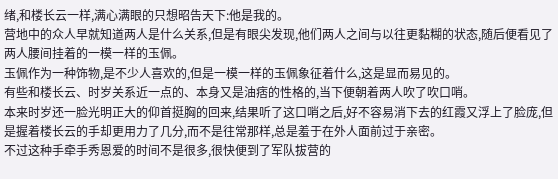绪,和楼长云一样,满心满眼的只想昭告天下:他是我的。
营地中的众人早就知道两人是什么关系,但是有眼尖发现,他们两人之间与以往更黏糊的状态,随后便看见了两人腰间挂着的一模一样的玉佩。
玉佩作为一种饰物,是不少人喜欢的,但是一模一样的玉佩象征着什么,这是显而易见的。
有些和楼长云、时岁关系近一点的、本身又是油痞的性格的,当下便朝着两人吹了吹口哨。
本来时岁还一脸光明正大的仰首挺胸的回来,结果听了这口哨之后,好不容易消下去的红霞又浮上了脸庞,但是握着楼长云的手却更用力了几分,而不是往常那样,总是羞于在外人面前过于亲密。
不过这种手牵手秀恩爱的时间不是很多,很快便到了军队拔营的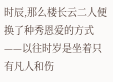时辰,那么楼长云二人便换了种秀恩爱的方式——以往时岁是坐着只有凡人和伤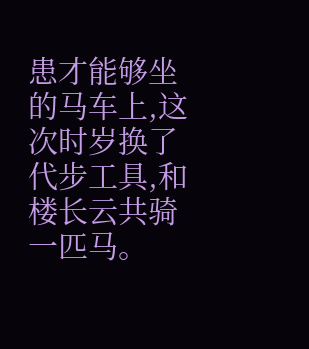患才能够坐的马车上,这次时岁换了代步工具,和楼长云共骑一匹马。